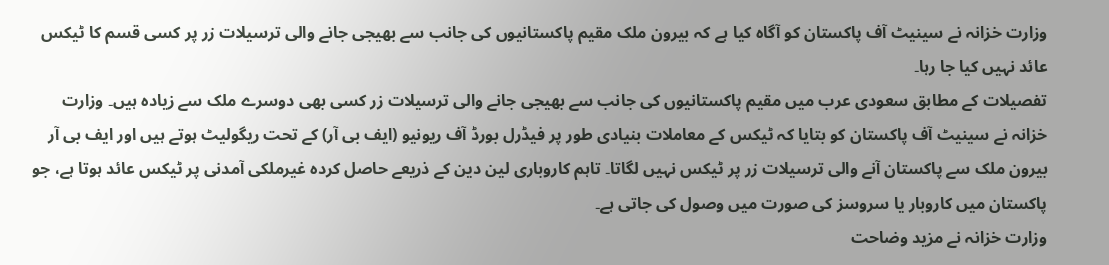وزارت خزانہ نے سینیٹ آف پاکستان کو آگاہ کیا ہے کہ بیرون ملک مقیم پاکستانیوں کی جانب سے بھیجی جانے والی ترسیلات زر پر کسی قسم کا ٹیکس عائد نہیں کیا جا رہا۔
تفصیلات کے مطابق سعودی عرب میں مقیم پاکستانیوں کی جانب سے بھیجی جانے والی ترسیلات زر کسی بھی دوسرے ملک سے زیادہ ہیں۔ وزارت خزانہ نے سینیٹ آف پاکستان کو بتایا کہ ٹیکس کے معاملات بنیادی طور پر فیڈرل بورڈ آف ریونیو (ایف بی آر) کے تحت ریگولیٹ ہوتے ہیں اور ایف بی آر بیرون ملک سے پاکستان آنے والی ترسیلات زر پر ٹیکس نہیں لگاتا۔ تاہم کاروباری لین دین کے ذریعے حاصل کردہ غیرملکی آمدنی پر ٹیکس عائد ہوتا ہے، جو پاکستان میں کاروبار یا سروسز کی صورت میں وصول کی جاتی ہے۔
وزارت خزانہ نے مزید وضاحت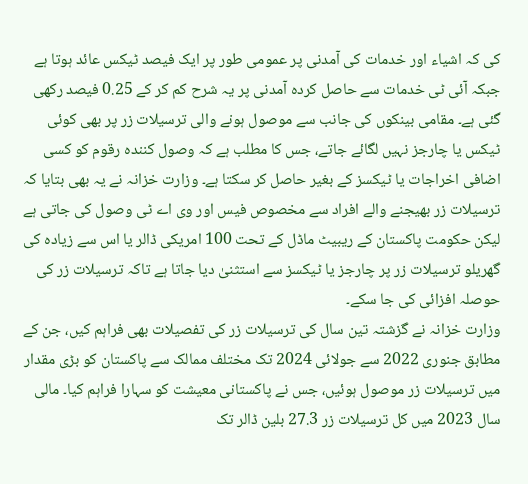کی کہ اشیاء اور خدمات کی آمدنی پر عمومی طور پر ایک فیصد ٹیکس عائد ہوتا ہے جبکہ آئی ٹی خدمات سے حاصل کردہ آمدنی پر یہ شرح کم کر کے 0.25 فیصد رکھی گئی ہے۔ مقامی بینکوں کی جانب سے موصول ہونے والی ترسیلات زر پر بھی کوئی ٹیکس یا چارجز نہیں لگائے جاتے، جس کا مطلب ہے کہ وصول کنندہ رقوم کو کسی اضافی اخراجات یا ٹیکسز کے بغیر حاصل کر سکتا ہے۔ وزارت خزانہ نے یہ بھی بتایا کہ ترسیلات زر بھیجنے والے افراد سے مخصوص فیس اور وی اے ٹی وصول کی جاتی ہے لیکن حکومت پاکستان کے ریبیٹ ماڈل کے تحت 100 امریکی ڈالر یا اس سے زیادہ کی گھریلو ترسیلات زر پر چارجز یا ٹیکسز سے استثنیٰ دیا جاتا ہے تاکہ ترسیلات زر کی حوصلہ افزائی کی جا سکے۔
وزارت خزانہ نے گزشتہ تین سال کی ترسیلات زر کی تفصیلات بھی فراہم کیں، جن کے مطابق جنوری 2022 سے جولائی 2024 تک مختلف ممالک سے پاکستان کو بڑی مقدار میں ترسیلات زر موصول ہوئیں، جس نے پاکستانی معیشت کو سہارا فراہم کیا۔ مالی سال 2023 میں کل ترسیلات زر 27.3 بلین ڈالر تک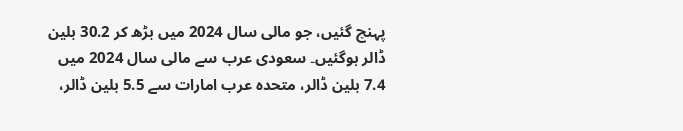پہنچ گئیں، جو مالی سال 2024 میں بڑھ کر 30.2 بلین ڈالر ہوگئیں۔ سعودی عرب سے مالی سال 2024 میں 7.4 بلین ڈالر، متحدہ عرب امارات سے 5.5 بلین ڈالر،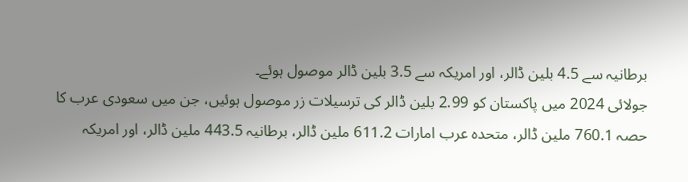برطانیہ سے 4.5 بلین ڈالر، اور امریکہ سے 3.5 بلین ڈالر موصول ہوئے۔
جولائی 2024 میں پاکستان کو 2.99 بلین ڈالر کی ترسیلات زر موصول ہوئیں، جن میں سعودی عرب کا حصہ 760.1 ملین ڈالر، متحدہ عرب امارات 611.2 ملین ڈالر، برطانیہ 443.5 ملین ڈالر، اور امریکہ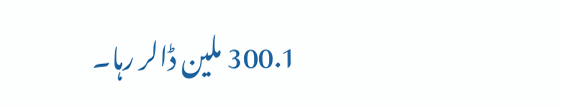300.1 ملین ڈالر رہا۔